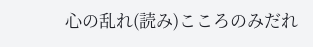心の乱れ(読み)こころのみだれ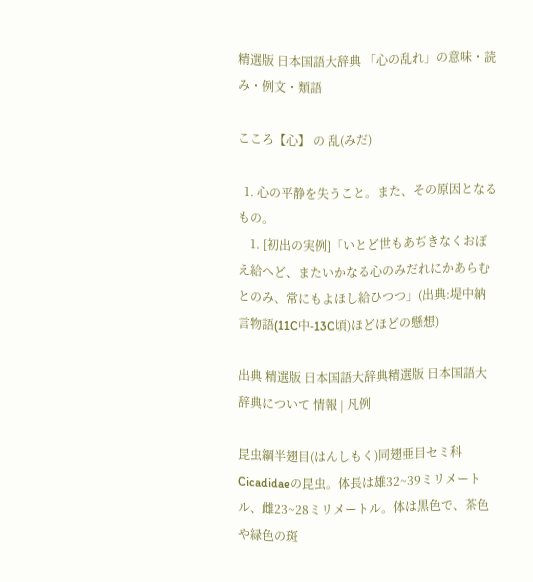精選版 日本国語大辞典 「心の乱れ」の意味・読み・例文・類語

こころ【心】 の 乱(みだ)

  1. 心の平静を失うこと。また、その原因となるもの。
    1. [初出の実例]「いとど世もあぢきなくおぼえ給へど、またいかなる心のみだれにかあらむとのみ、常にもよほし給ひつつ」(出典:堤中納言物語(11C中‐13C頃)ほどほどの懸想)

出典 精選版 日本国語大辞典精選版 日本国語大辞典について 情報 | 凡例

昆虫綱半翅目(はんしもく)同翅亜目セミ科Cicadidaeの昆虫。体長は雄32~39ミリメートル、雌23~28ミリメートル。体は黒色で、茶色や緑色の斑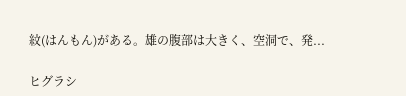紋(はんもん)がある。雄の腹部は大きく、空洞で、発...

ヒグラシ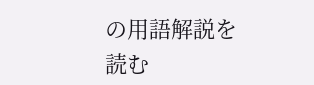の用語解説を読む